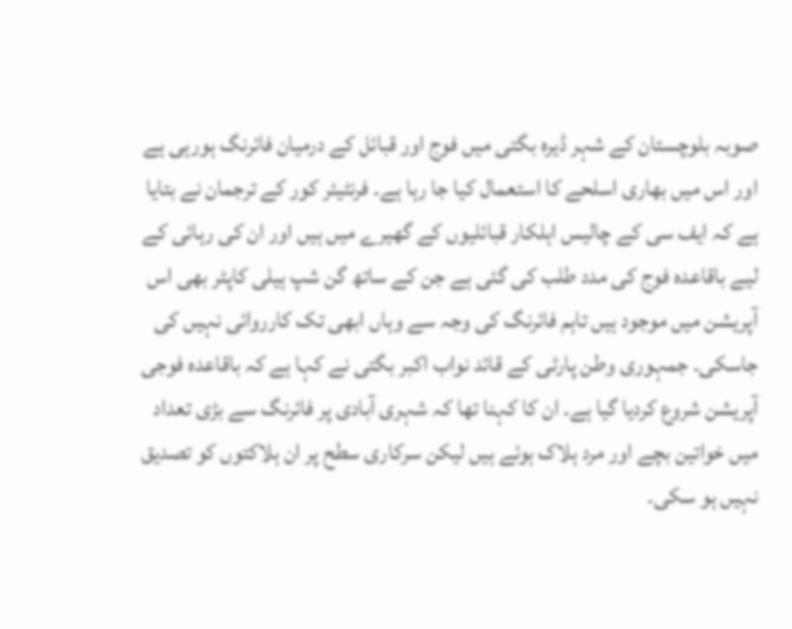صوبہ بلوچستان کے شہر ڈیرہ بگتی میں فوج اور قبائل کے درمیان فائرنگ ہورہی ہے اور اس میں بھاری اسلحے کا استعمال کیا جا رہا ہے۔ فرنٹیئر کور کے ترجمان نے بتایا ہے کہ ایف سی کے چالیس اہلکار قبائلیوں کے گھیرے میں ہیں اور ان کی رہائی کے لیے باقاعدہ فوج کی مدد طلب کی گئی ہے جن کے ساتھ گن شپ ہیلی کاپٹر بھی اس آپریشن میں موجود ہیں تاہم فائرنگ کی وجہ سے وہاں ابھی تک کارروائی نہیں کی جاسکی۔ جمہوری وطن پارٹی کے قائد نواب اکبر بگتی نے کہا ہے کہ باقاعدہ فوجی آپریشن شروع کردیا گیا ہے۔ ان کا کہنا تھا کہ شہری آبادی پر فائرنگ سے بڑی تعداد میں خواتین بچے اور مرد ہلاک ہوئے ہیں لیکن سرکاری سطح پر ان ہلاکتوں کو تصدیق نہیں ہو سکی۔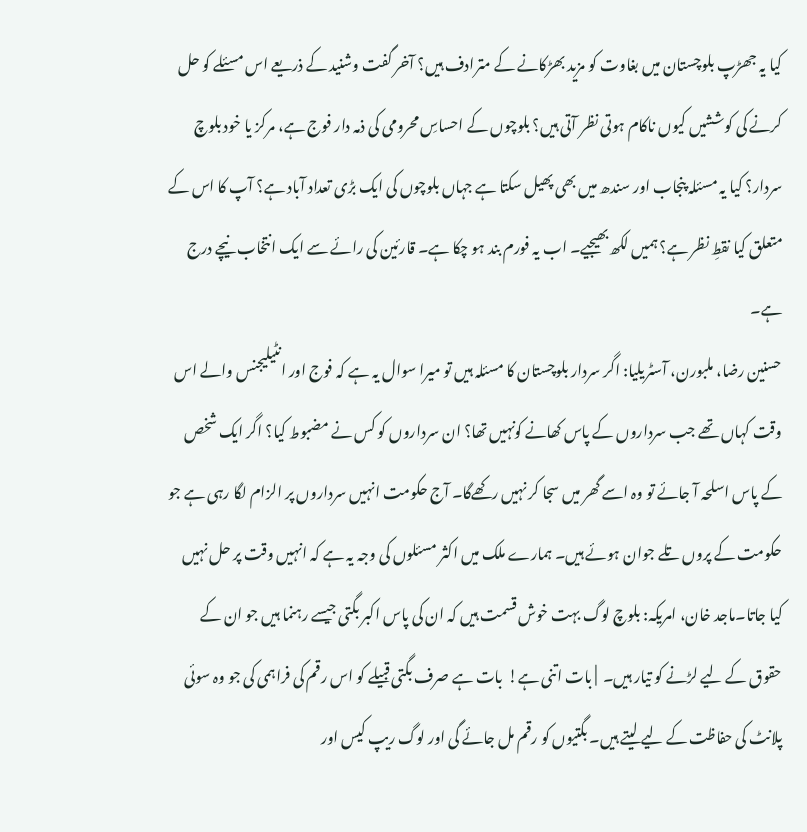کیا یہ جھڑپ بلوچستان میں بغاوت کو مزید بھڑکانے کے مترادف ہیں؟ آخر گفت وشنید کے ذریعے اس مسئلے کو حل کرنے کی کوششیں کیوں ناکام ہوتی نظر آتی ہیں؟ بلوچوں کے احساسِ محرومی کی ذمہ دار فوج ہے، مرکز یا خود بلوچ سردار؟ کیا یہ مسئلہ پنجاب اور سندھ میں بھی پھیل سکتا ہے جہاں بلوچوں کی ایک بڑی تعداد آباد ہے؟ آپ کا اس کے متعلق کیا نقطِ نظر ہے؟ ہمیں لکھ بھیجیے۔ اب یہ فورم بند ہو چکا ہے۔ قارئین کی رائے سے ایک انتخاب نیچے درج ہے۔
حسنین رضا، ملبورن، آسٹریلیا: اگر سردار بلوچستان کا مسئلہ ہیں تو میرا سوال یہ ہے کہ فوج اور انٹیلیجنس والے اس وقت کہاں تھے جب سرداروں کے پاس کھانے کونہیں تھا؟ ان سرداروں کو کس نے مضبوط کیا؟ اگر ایک شخص کے پاس اسلحہ آ جائے تو وہ اسے گھر میں سجا کر نہیں رکھےگا۔ آج حکومت انہیں سرداروں پر الزام لگا رہی ہے جو حکومت کے پروں تلے جوان ہوئے ہیں۔ ہمارے ملک میں اکثر مسئلوں کی وجہ یہ ہے کہ انہیں وقت پر حل نہیں کیا جاتا۔ماجد خان، امریکہ: بلوچ لوگ بہت خوش قسمت ہیں کہ ان کی پاس اکبر بگتی جیسے رہنما ہیں جو ان کے حقوق کے لیے لڑنے کو تیار ہیں۔  | بات اتنی ہے!  بات ہے صرف بگتی قبیلے کو اس رقم کی فراہمی کی جو وہ سوئی پلانٹ کی حفاظت کے لیے لیتے ہیں۔ بگتیوں کو رقم مل جائے گی اور لوگ ریپ کیس اور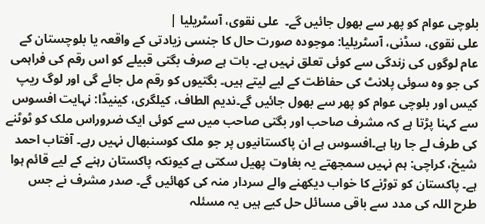بلوچی عوام کو پھر سے بھول جائیں گے۔  علی نقوی، آسٹریلیا |
علی نقوی، سڈنی، آسٹریلیا: موجودہ صورت حال کا جنسی زیادتی کے واقعہ یا بلوچستان کے عام لوگوں کی زندگی سے کوئی تعلق نہیں ہے۔ بات ہے صرف بگتی قبیلے کو اس رقم کی فراہمی کی جو وہ سوئی پلانٹ کی حفاظت کے لیے لیتے ہیں۔ بگتیوں کو رقم مل جائے گی اور لوگ ریپ کیس اور بلوچی عوام کو پھر سے بھول جائیں گے۔ندیم الطاف، کیلگری، کینیڈا: نہایت افسوس سے کہنا پڑتا ہے کہ مشرف صاحب اور بگتی صاحب میں سے کوئی ایک ضروراس ملک کو ٹوٹنے کی طرف لے جا رہا ہے۔افسوس ہے ان پاکستانیوں پر جو ملک کوسنبھال نہیں رہے۔ آفتاب احمد شیخ، کراچی: ہم نہیں سمجھتے یہ بغاوت پھیل سکتی ہے کیونکہ پاکستان رہنے کے لیے قائم ہوا ہے۔ پاکستان کو توڑنے کا خواب دیکھنے والے سردار منہ کی کھائیں گے۔ صدر مشرف نے جس طرح اللہ کی مدد سے باقی مسائل حل کیے ہیں یہ مسئلہ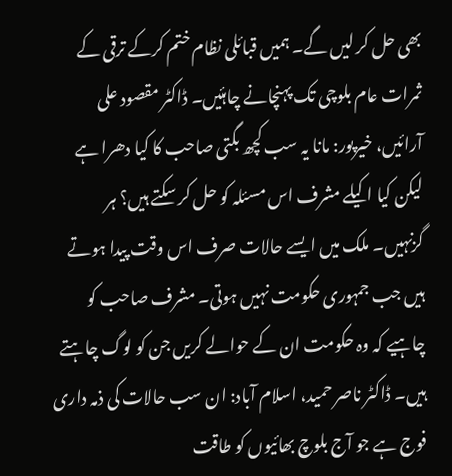بھی حل کر لیں گے۔ ہمیں قبائلی نظام ختم کرکے ترقی کے ثمرات عام بلوچی تک پہنچانے چاہئیں۔ ڈاکٹر مقصود علی آرائیں، خیرپور: مانا یہ سب کچھ بگتی صاحب کا کیا دھرا ہے لیکن کیا اکیلے مشرف اس مسئلہ کو حل کر سکتے ہیں؟ ہر گزنہیں۔ ملک میں ایسے حالات صرف اس وقت پیدا ہوتے ہیں جب جمہوری حکومت نہیں ہوتی۔ مشرف صاحب کو چاہیے کہ وہ حکومت ان کے حوالے کریں جن کو لوگ چاہتے ہیں۔ ڈاکٹر ناصر حمید، اسلام آباد: ان سب حالات کی ذمہ داری فوج ہے جو آج بلوچ بھائیوں کو طاقت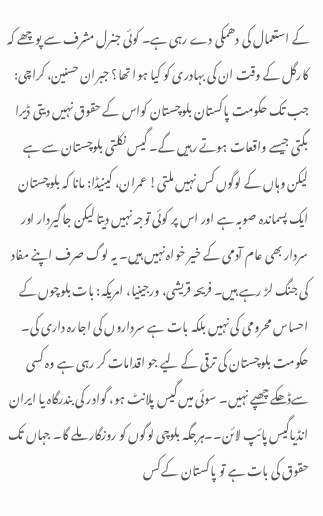کے استعمال کی دھمکی دے رہی ہے۔ کوئی جنرل مشرف سے پوچھے کہ کارگل کے وقت ان کی بہادری کو کیا ہوا تھا؟ جبران حسنین، کراچی: جب تک حکومت پاکستان بلوچستان کواس کے حقوق نہیں دیتی ڈیرا بگتی جیسے واقعات ہوتے رہیں گے۔ گیس نکلتی بلوچستان سے ہے لیکن وہاں کے لوگوں کس نہیں ملتی! عمران، کینیڈا: مانا کہ بلوچستان ایک پسماندہ صوبہ ہے اور اس پر کوئی توجہ نہیں دیتا لیکن جاگیردار اور سردار بھی عام آدمی کے خیر خواہ نہیں ہیں۔ یہ لوگ صرف اپنے مفاد کی جنگ لڑ رہے ہیں۔ فریحہ قریشی، ورجینیا، امریکہ: بات بلوچوں کے احساس محرومی کی نہیں بلکہ بات ہے سرداروں کی اجارہ داری کی۔ حکومت بلوچستان کی ترقی کے لیے جو اقدامات کر رہی ہے وہ کسی سےڈھکے چھپے نہیں۔ سوئی میں گیس پلانٹ ہو، گوادر کی بندرگاہ یا ایران انڈیاگیس پائپ لائن۔۔ہرجگہ بلوچی لوگوں کو روزگار ملے گا۔ جہاں تک حقوق کی بات ہے تو پاکستان کے کس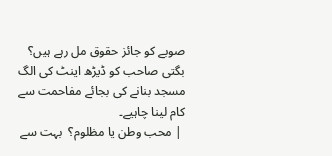صوبے کو جائز حقوق مل رہے ہیں؟ بگتی صاحب کو ڈیڑھ اینٹ کی الگ مسجد بنانے کی بجائے مفاحمت سے کام لینا چاہیے۔
 | محب وطن یا مظلوم؟  بہت سے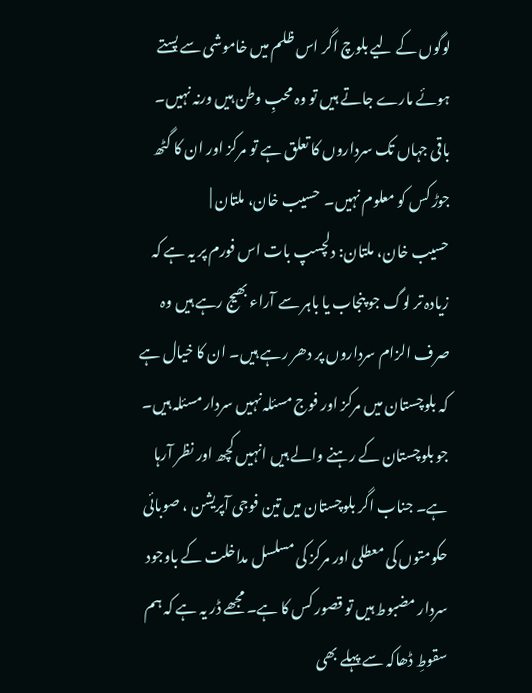لوگوں کے لیے بلوچ اگر اس ظلم میں خاموشی سے پستے ہوئے مارے جاتے ہیں تو وہ محبِ وطن ہیں ورنہ نہیں۔ باقی جہاں تک سرداروں کا تعلق ہے تو مرکز اور ان کا گٹھ جوڑ کس کو معلوم نہیں۔  حسیب خان، ملتان |
حسیب خان، ملتان: دلچسپ بات اس فورم پر یہ ہے کہ زیادہ تر لوگ جو پنجاب یا باہر سے آراء بھیج رہے ہیں وہ صرف الزام سرداروں پر دھر رہے ہیں۔ ان کا خیال ہے کہ بلوچستان میں مرکز اور فوج مسئلہ نہیں سردار مسئلہ ہیں۔ جو بلوچستان کے رہنے والے ہیں انہیں کچھ اور نظر آرہا ہے۔ جناب اگر بلوچستان میں تین فوجی آپریشن ، صوبائی حکومتوں کی معطلی اور مرکز کی مسلسل مداخلت کے باوجود سردار مضبوط ہیں تو قصور کس کا ہے۔ مجھے ڈر یہ ہے کہ ہم سقوطِ ڈھاکہ سے پہلے بھی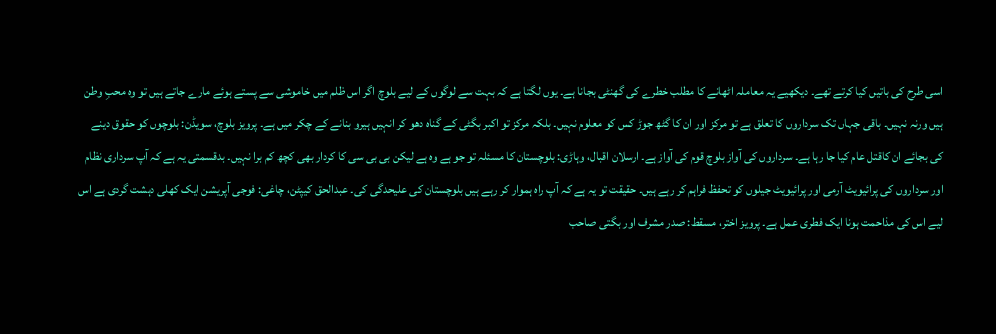اسی طرح کی باتیں کیا کرتے تھے۔ دیکھیے یہ معاملہ اٹھانے کا مطلب خطرے کی گھنٹی بجانا ہے۔ یوں لگتا ہے کہ بہت سے لوگوں کے لیے بلوچ اگر اس ظلم میں خاموشی سے پستے ہوئے مارے جاتے ہیں تو وہ محبِ وطن ہیں ورنہ نہیں۔ باقی جہاں تک سرداروں کا تعلق ہے تو مرکز اور ان کا گٹھ جوڑ کس کو معلوم نہیں۔ بلکہ مرکز تو اکبر بگٹی کے گناہ دھو کر انہیں ہیرو بنانے کے چکر میں ہے۔ پرویز بلوچ، سویڈن: بلوچوں کو حقوق دینے کی بجائے ان کاقتل عام کیا جا رہا ہے۔ سرداروں کی آواز بلوچ قوم کی آواز ہے۔ ارسلان اقبال، وہاڑی: بلوچستان کا مسئلہ تو جو ہے وہ ہے لیکن بی بی سی کا کردار بھی کچھ کم برا نہیں۔ بدقسمتی یہ ہے کہ آپ سرداری نظام اور سرداروں کی پرائیویٹ آرمی اور پرائیویٹ جیلوں کو تحفظ فراہم کر رہے ہیں۔ حقیقت تو یہ ہے کہ آپ راہ ہموار کر رہے ہیں بلوچستان کی علیحدگی کی۔ عبدالحق کیپٹن، چاغی: فوجی آپریشن ایک کھلی دہشت گردی ہے اس لیے اس کی مذاحمت ہونا ایک فطری عمل ہے۔ پرویز اختر، مسقط: صدر مشرف اور بگتی صاحب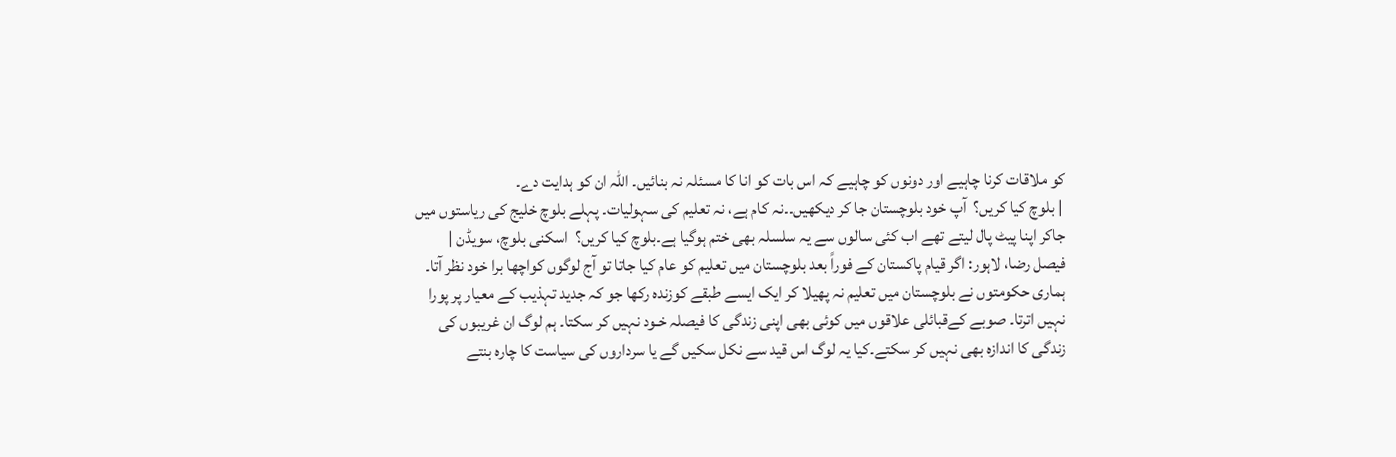کو ملاقات کرنا چاہیے اور دونوں کو چاہیے کہ اس بات کو انا کا مسئلہ نہ بنائیں۔ اللہ ان کو ہدایت دے۔
 | بلوچ کیا کریں؟  آپ خود بلوچستان جا کر دیکھیں۔۔نہ کام ہے، نہ تعلیم کی سہولیات۔ پہلے بلوچ خلیج کی ریاستوں میں جاکر اپنا پیٹ پال لیتے تھے اب کئی سالوں سے یہ سلسلہ بھی ختم ہوگیا ہے۔بلوچ کیا کریں؟  اسکنی بلوچ، سویڈن |
فیصل رضا، لاہور: اگر قیام پاکستان کے فوراً بعد بلوچستان میں تعلیم کو عام کیا جاتا تو آج لوگوں کواچھا برا خود نظر آتا۔ ہماری حکومتوں نے بلوچستان میں تعلیم نہ پھیلا کر ایک ایسے طبقے کوزندہ رکھا جو کہ جدید تہذیب کے معیار پر پورا نہیں اترتا۔ صوبے کےقبائلی علاقوں میں کوئی بھی اپنی زندگی کا فیصلہ خـود نہیں کر سکتا۔ ہم لوگ ان غریبوں کی زندگی کا اندازہ بھی نہیں کر سکتے۔کیا یہ لوگ اس قید سے نکل سکیں گے یا سرداروں کی سیاست کا چارہ بنتے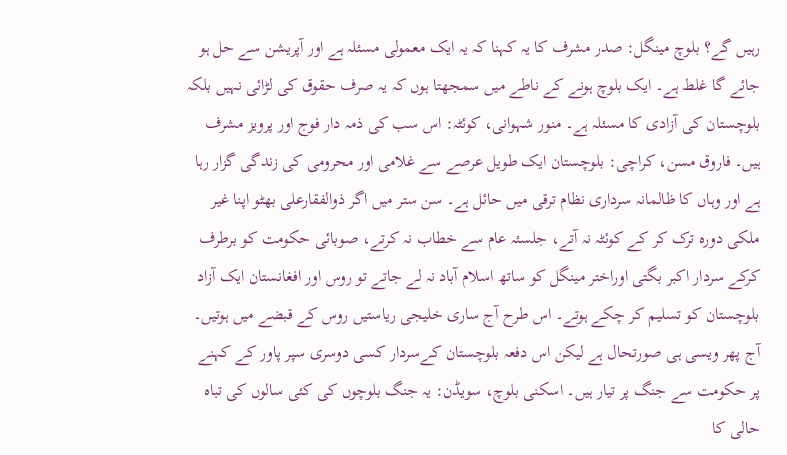رہیں گے؟ بلوچ مینگل: صدر مشرف کا یہ کہنا کہ یہ ایک معمولی مسئلہ ہے اور آپریشن سے حل ہو جائے گا غلط ہے۔ ایک بلوچ ہونے کے ناطے میں سمجھتا ہوں کہ یہ صرف حقوق کی لڑائی نہیں بلکہ بلوچستان کی آزادی کا مسئلہ ہے۔ منور شہوانی، کوئٹہ: اس سب کی ذمہ دار فوج اور پرویز مشرف ہیں۔ فاروق مسن، کراچی: بلوچستان ایک طویل عرصے سے غلامی اور محرومی کی زندگی گزار رہا ہے اور وہاں کا ظالمانہ سرداری نظام ترقی میں حائل ہے۔ سن ستر میں اگر ذوالفقارعلی بھٹو اپنا غیر ملکی دورہ ترک کر کے کوئٹہ نہ آتے، جلسئہ عام سے خطاب نہ کرتے، صوبائی حکومت کو برطرف کرکے سردار اکبر بگتی اوراختر مینگل کو ساتھ اسلام آباد نہ لے جاتے تو روس اور افغانستان ایک آزاد بلوچستان کو تسلیم کر چکے ہوتے۔ اس طرح آج ساری خلیجی ریاستیں روس کے قبضے میں ہوتیں۔ آج پھر ویسی ہی صورتحال ہے لیکن اس دفعہ بلوچستان کےسردار کسی دوسری سپر پاور کے کہنے پر حکومت سے جنگ پر تیار ہیں۔ اسکنی بلوچ، سویڈن: یہ جنگ بلوچوں کی کئی سالوں کی تباہ حالی کا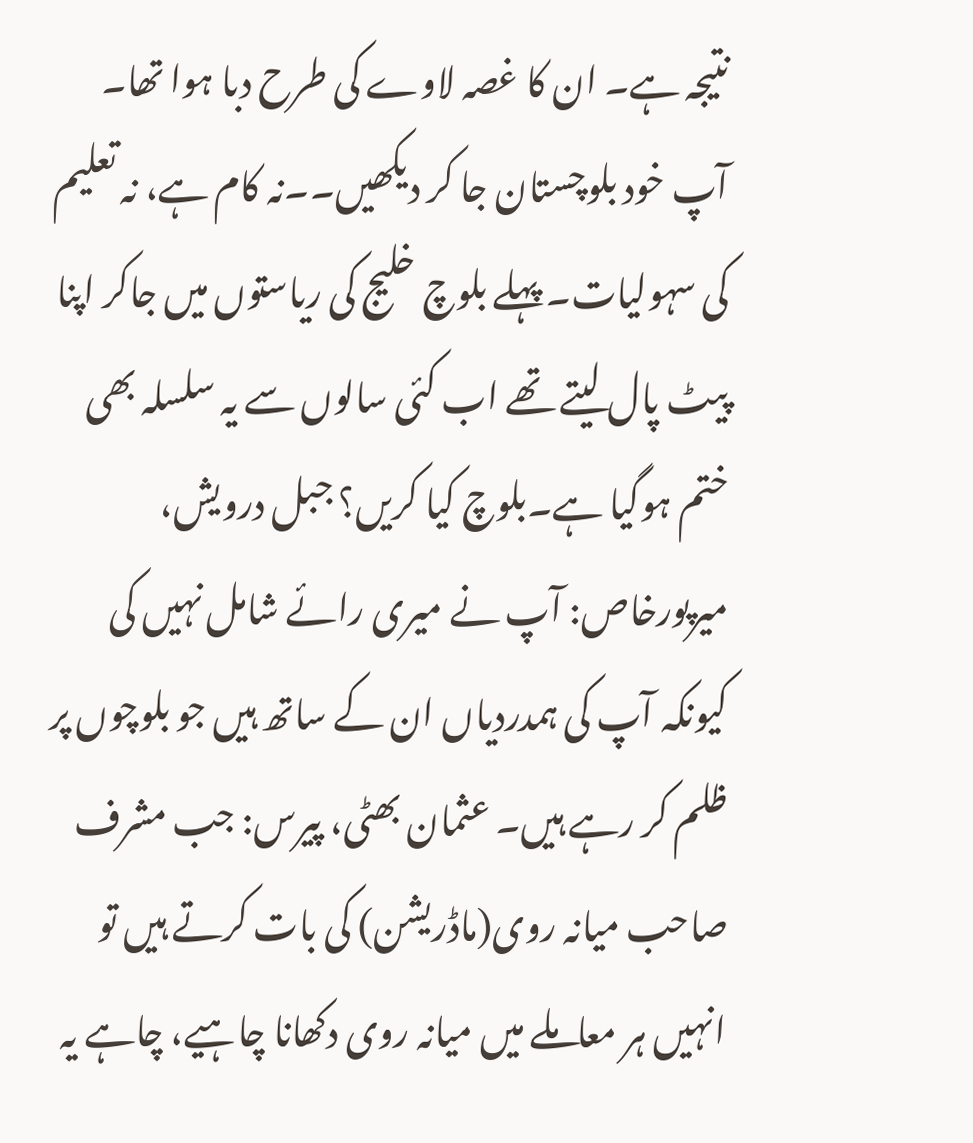نتیجہ ہے۔ ان کا غصہ لاوے کی طرح دبا ہوا تھا۔ آپ خود بلوچستان جا کر دیکھیں۔۔نہ کام ہے، نہ تعلیم کی سہولیات۔ پہلے بلوچ خلیج کی ریاستوں میں جاکر اپنا پیٹ پال لیتے تھے اب کئی سالوں سے یہ سلسلہ بھی ختم ہوگیا ہے۔بلوچ کیا کریں؟ جبل درویش، میرپورخاص: آپ نے میری رائے شامل نہیں کی کیونکہ آپ کی ہمدردیاں ان کے ساتھ ہیں جو بلوچوں پر ظلم کر رہے ہیں۔ عثمان بھٹی، پیرس: جب مشرف صاحب میانہ روی(ماڈریشن) کی بات کرتے ہیں تو انہیں ہر معاملے میں میانہ روی دکھانا چاہیے، چاہے یہ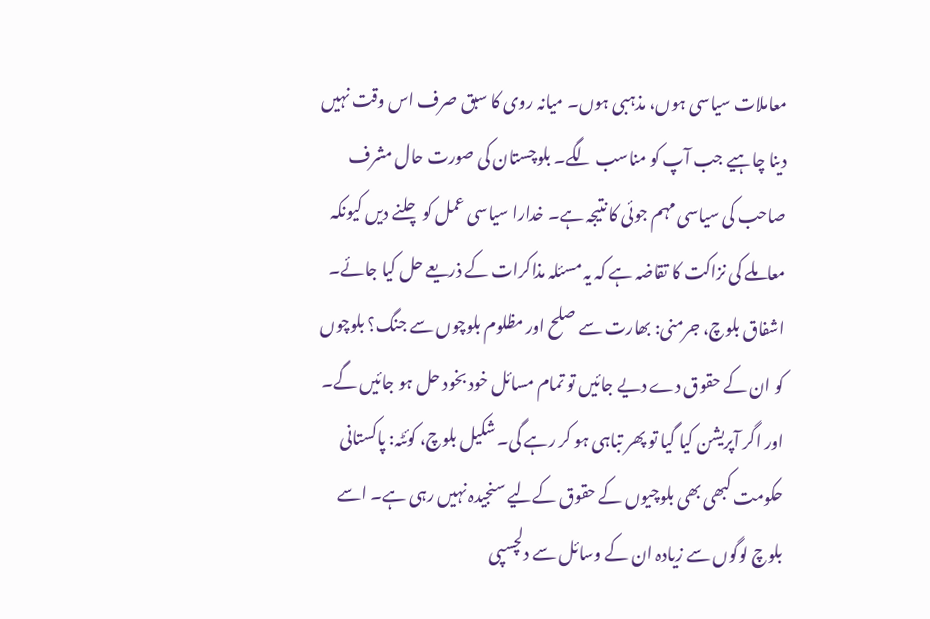معاملات سیاسی ہوں، مذہبی ہوں۔ میانہ روی کا سبق صرف اس وقت نہیں دینا چاہیے جب آپ کو مناسب لگے۔ بلوچستان کی صورت حال مشرف صاحب کی سیاسی مہم جوئی کا نتیجہ ہے۔ خدارا سیاسی عمل کو چلنے دیں کیونکہ معاملے کی نزاکت کا تقاضہ ہے کہ یہ مسئلہ مذاکرات کے ذریعے حل کیا جائے۔ اشفاق بلوچ، جرمنی: بھارت سے صلح اور مظلوم بلوچوں سے جنگ؟ بلوچوں کو ان کے حقوق دے دیے جائیں تو تمام مسائل خود بخود حل ہو جائیں گے۔ اور اگر آپریشن کیا گیا تو پھر تباہی ہو کر رہے گی۔ شکیل بلوچ، کوئٹہ: پاکستانی حکومت کبھی بھی بلوچیوں کے حقوق کےلیے سنجیدہ نہیں رہی ہے۔ اسے بلوچ لوگوں سے زیادہ ان کے وسائل سے دلچسپی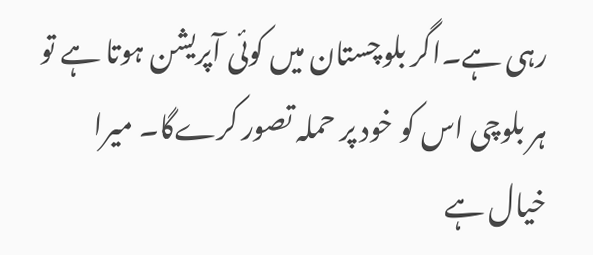رہی ہے۔اگر بلوچستان میں کوئی آپریشن ہوتا ہے تو ہر بلوچی اس کو خود پر حملہ تصور کرےگا۔ میرا خیال ہے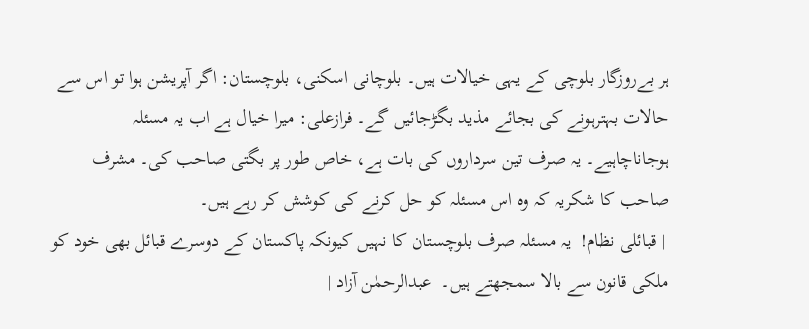ہر بےروزگار بلوچی کے یہی خیالات ہیں۔ بلوچانی اسکنی، بلوچستان: اگر آپریشن ہوا تو اس سے حالات بہترہونے کی بجائے مذید بگڑجائیں گے۔ فرازعلی: میرا خیال ہے اب یہ مسئلہ ہوجاناچاہیے۔ یہ صرف تین سرداروں کی بات ہے، خاص طور پر بگتی صاحب کی۔ مشرف صاحب کا شکریہ کہ وہ اس مسئلہ کو حل کرنے کی کوشش کر رہے ہیں۔
 | قبائلی نظام!  یہ مسئلہ صرف بلوچستان کا نہیں کیونکہ پاکستان کے دوسرے قبائل بھی خود کو ملکی قانون سے بالا سمجھتے ہیں۔  عبدالرحمٰن آزاد |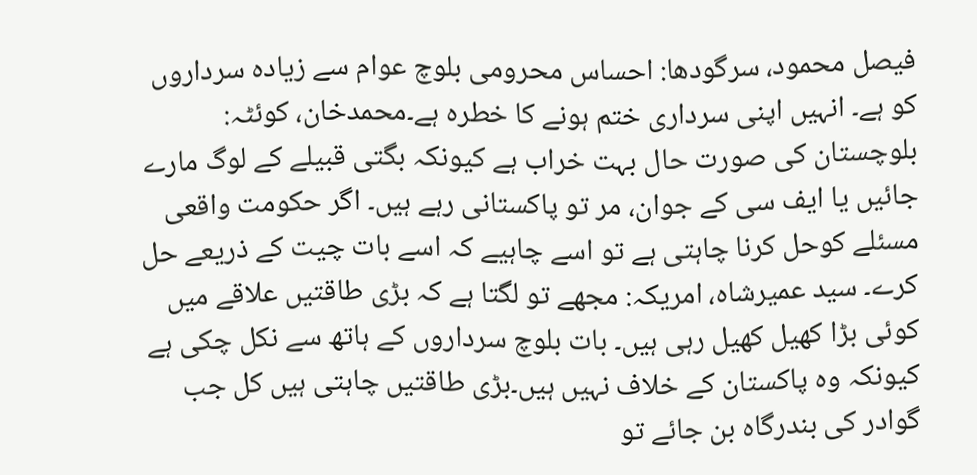فیصل محمود، سرگودھا: احساس محرومی بلوچ عوام سے زیادہ سرداروں کو ہے۔ انہیں اپنی سرداری ختم ہونے کا خطرہ ہے۔محمدخان، کوئٹہ: بلوچستان کی صورت حال بہت خراب ہے کیونکہ بگتی قبیلے کے لوگ مارے جائیں یا ایف سی کے جوان، مر تو پاکستانی رہے ہیں۔ اگر حکومت واقعی مسئلے کوحل کرنا چاہتی ہے تو اسے چاہیے کہ اسے بات چیت کے ذریعے حل کرے۔ سید عمیرشاہ، امریکہ: مجھے تو لگتا ہے کہ بڑی طاقتیں علاقے میں کوئی بڑا کھیل کھیل رہی ہیں۔ بات بلوچ سرداروں کے ہاتھ سے نکل چکی ہے کیونکہ وہ پاکستان کے خلاف نہیں ہیں۔بڑی طاقتیں چاہتی ہیں کل جب گوادر کی بندرگاہ بن جائے تو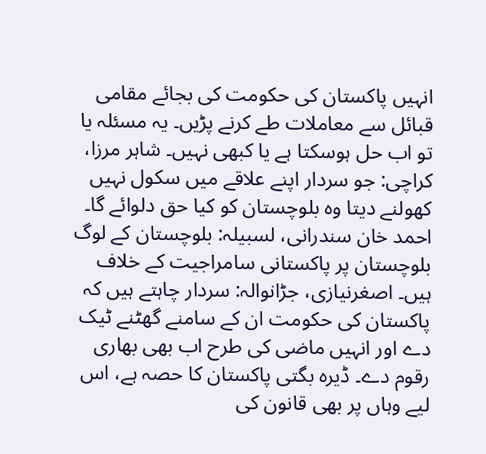انہیں پاکستان کی حکومت کی بجائے مقامی قبائل سے معاملات طے کرنے پڑیں۔ یہ مسئلہ یا تو اب حل ہوسکتا ہے یا کبھی نہیں۔ شاہر مرزا، کراچی: جو سردار اپنے علاقے میں سکول نہیں کھولنے دیتا وہ بلوچستان کو کیا حق دلوائے گا۔ احمد خان سندرانی، لسبیلہ: بلوچستان کے لوگ بلوچستان پر پاکستانی سامراجیت کے خلاف ہیں۔ اصغرنیازی، جڑانوالہ: سردار چاہتے ہیں کہ پاکستان کی حکومت ان کے سامنے گھٹنے ٹیک دے اور انہیں ماضی کی طرح اب بھی بھاری رقوم دے۔ ڈیرہ بگتی پاکستان کا حصہ ہے، اس لیے وہاں پر بھی قانون کی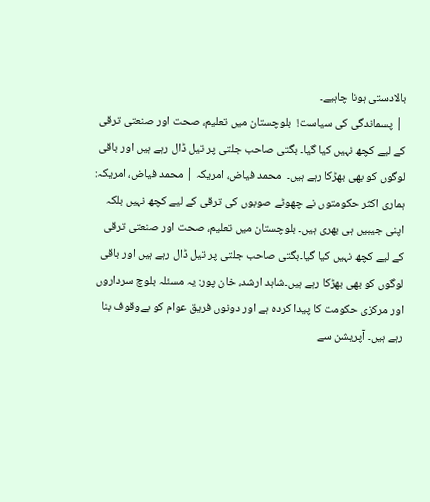بالادستی ہونا چاہیے۔
 | پسماندگی کی سیاست!  بلوچستان میں تعلیم، صحت اور صنعتی ترقی کے لیے کچھ نہیں کیا گیا۔ بگتی صاحب جلتی پر تیل ڈال رہے ہیں اور باقی لوگوں کو بھی بھڑکا رہے ہیں۔  محمد فیاض، امریکہ | محمد فیاض، امریکہ: ہماری اکثر حکومتوں نے چھوٹے صوبوں کی ترقی کے لیے کچھ نہیں بلکہ اپنی جیبیں ہی بھری ہیں۔ بلوچستان میں تعلیم، صحت اور صنعتی ترقی کے لیے کچھ نہیں کیا گیا۔بگتی صاحب جلتی پر تیل ڈال رہے ہیں اور باقی لوگوں کو بھی بھڑکا رہے ہیں۔شاہد ارشد، خان پور: یہ مسئلہ بلوچ سرداروں اور مرکزی حکومت کا پیدا کردہ ہے اور دونوں فریق عوام کو بےوقوف بنا رہے ہیں۔ آپریشن سے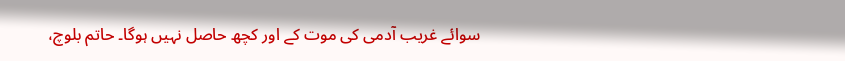سوائے غریب آدمی کی موت کے اور کچھ حاصل نہیں ہوگا۔ حاتم بلوچ،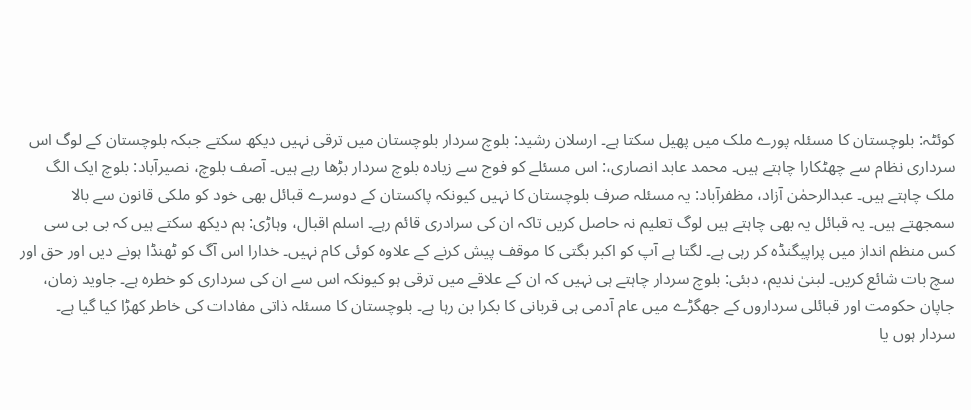کوئٹہ: بلوچستان کا مسئلہ پورے ملک میں پھیل سکتا ہے۔ ارسلان رشید: بلوچ سردار بلوچستان میں ترقی نہیں دیکھ سکتے جبکہ بلوچستان کے لوگ اس سرداری نظام سے چھٹکارا چاہتے ہیں۔ محمد عابد انصاری،: اس مسئلے کو فوج سے زیادہ بلوچ سردار بڑھا رہے ہیں۔ آصف بلوچ، نصیرآباد: بلوچ ایک الگ ملک چاہتے ہیں۔ عبدالرحمٰن آزاد، مظفرآباد: یہ مسئلہ صرف بلوچستان کا نہیں کیونکہ پاکستان کے دوسرے قبائل بھی خود کو ملکی قانون سے بالا سمجھتے ہیں۔ یہ قبائل یہ بھی چاہتے ہیں لوگ تعلیم نہ حاصل کریں تاکہ ان کی سرادری قائم رہے۔ اسلم اقبال، وہاڑی: ہم دیکھ سکتے ہیں کہ بی بی سی کس منظم انداز میں پراپیگنڈہ کر رہی ہے۔ لگتا ہے آپ کو اکبر بگتی کا موقف پیش کرنے کے علاوہ کوئی کام نہیں۔ خدارا اس آگ کو ٹھنڈا ہونے دیں اور حق اور سچ بات شائع کریں۔ لبنیٰ ندیم، دبئی: بلوچ سردار چاہتے ہی نہیں کہ ان کے علاقے میں ترقی ہو کیونکہ اس سے ان کی سرداری کو خطرہ ہے۔ جاوید زمان، جاپان حکومت اور قبائلی سرداروں کے جھگڑے میں عام آدمی ہی قربانی کا بکرا بن رہا ہے۔ بلوچستان کا مسئلہ ذاتی مفادات کی خاطر کھڑا کیا گیا ہے۔ سردار ہوں یا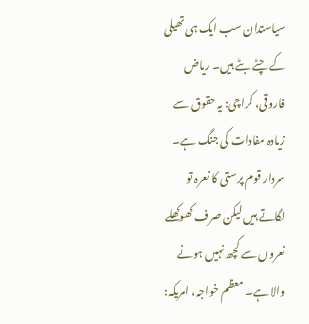سیاستدان سب ایک ہی تھیلی کے چٹے بٹے ہیں۔ ریاض فاروقی، کراچی: یہ حقوق سے زیادہ مفادات کی جنگ ہے۔ سردار قوم پرستی کا نعرہ تو لگاتے ہیں لیکن صرف کھوکھلے نعروں سے کچھ نہیں ہونے والا ہے۔ معظم خواجہ، امریکہ: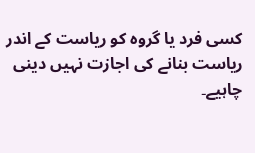کسی فرد یا گروہ کو ریاست کے اندر ریاست بنانے کی اجازت نہیں دینی چاہیے۔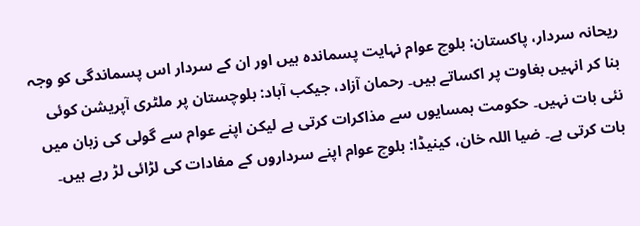ریحانہ سردار، پاکستان: بلوچ عوام نہایت پسماندہ ہیں اور ان کے سردار اس پسماندگی کو وجہ بنا کر انہیں بغاوت پر اکساتے ہیں۔ رحمان آزاد، جیکب آباد: بلوچستان پر ملٹری آپریشن کوئی نئی بات نہیں۔ حکومت ہمسایوں سے مذاکرات کرتی ہے لیکن اپنے عوام سے گولی کی زبان میں بات کرتی ہے۔ ضیا اللہ خان، کینیڈا: بلوچ عوام اپنے سرداروں کے مفادات کی لڑائی لڑ رہے ہیں۔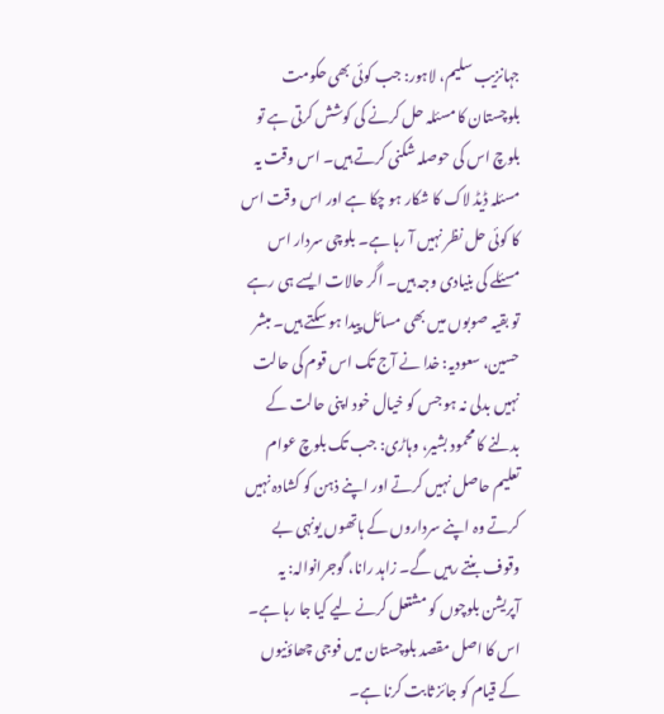جہانزیب سلیم، لاہور: جب کوئی بھی حکومت بلوچستان کا مسئلہ حل کرنے کی کوشش کرتی ہے تو بلوچ اس کی حوصلہ شکنی کرتے ہیں۔ اس وقت یہ مسئلہ ڈیڈ لاک کا شکار ہو چکا ہے اور اس وقت اس کا کوئی حل نظر نہیں آ رہا ہے۔ بلوچی سردار اس مسئلے کی بنیادی وجہ ہیں۔ اگر حالات ایسے ہی رہے تو بقیہ صوبوں میں بھی مسائل پیدا ہو سکتے ہیں۔ مبشر حسین، سعودیہ: خدا نے آج تک اس قوم کی حالت نہیں بدلی نہ ہو جس کو خیال خود اپنی حالت کے بدلنے کا محمود بشیر، وہاڑی: جب تک بلوچ عوام تعلیم حاصل نہیں کرتے اور اپنے ذہن کو کشادہ نہیں کرتے وہ اپنے سرداروں کے ہاتھوں یونہی بے وقوف بنتے رہیں گے۔ زاہد رانا، گوجرانوالہ: یہ آپریشن بلوچوں کو مشتعل کرنے لیے کیا جا رہا ہے۔ اس کا اصل مقصد بلوچستان میں فوجی چھاؤنیوں کے قیام کو جائز ثابت کرنا ہے۔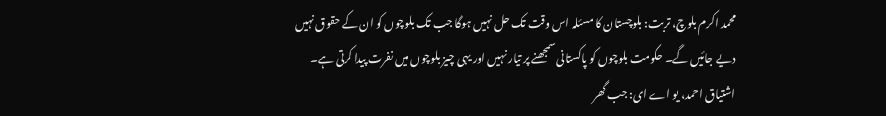محمد اکرم بلوچ، تربت: بلوچستان کا مسئلہ اس وقت تک حل نہیں ہوگا جب تک بلوچوں کو ان کے حقوق نہیں دیے جائیں گے۔ حکومت بلوچوں کو پاکستانی سمجھنے پر تیار نہیں اور یہی چیز بلوچوں میں نفرت پیدا کرتی ہے۔ اشتیاق احمد، یو اے ای: جب گھر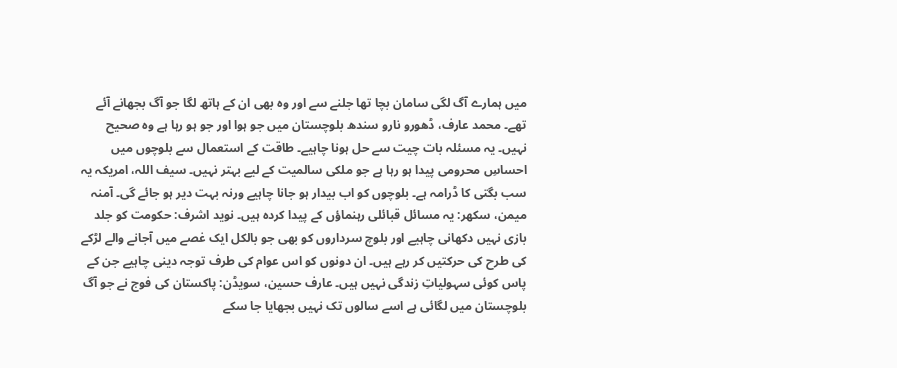میں ہمارے آگ لگی سامان بچا تھا جلنے سے اور وہ بھی ان کے ہاتھ لگا جو آگ بجھانے آئے تھے۔ محمد عارف، ڈھورو نارو سندھ بلوچستان میں جو ہوا اور جو ہو رہا ہے وہ صحیح نہیں۔ یہ مسئلہ بات چیت سے حل ہونا چاہیے۔ طاقت کے استعمال سے بلوچوں میں احساسِ محرومی پیدا ہو رہا ہے جو ملکی سالمیت کے لیے بہتر نہیں۔ سیف اللہ، امریکہ یہ سب بگتی کا ڈرامہ ہے۔ بلوچوں کو اب بیدار ہو جانا چاہیے ورنہ بہت دیر ہو جائے گی۔ آمنہ میمن، سکھر: یہ مسائل قبائلی رہنماؤں کے پیدا کردہ ہیں۔ نوید اشرف: حکومت کو جلد بازی نہیں دکھانی چاہیے اور بلوچ سرداروں کو بھی جو بالکل ایک غصے میں آجانے والے لڑکے کی طرح کی حرکتیں کر رہے ہیں۔ ان دونوں کو اس عوام کی طرف توجہ دینی چاہیے جن کے پاس کوئی سہولیاتِ زندگی نہیں ہیں۔ عارف حسین، سویڈن: پاکستان کی فوج نے جو آگ بلوچستان میں لگائی ہے اسے سالوں تک نہیں بجھایا جا سکے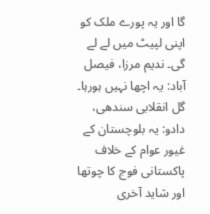گا اور یہ پورے ملک کو اپنی لپیٹ میں لے لے گی۔ ندیم مرزا، فیصل آباد: یہ اچھا نہیں ہورہا۔ گل انقلابی سندھی، دادو: یہ بلوچستان کے غیور عوام کے خلاف پاکستانی فوج کا چوتھا اور شاید آخری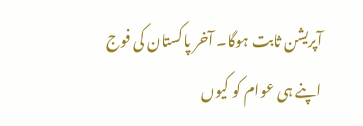آپریشن ثابت ہوگا۔ آخر پاکستان کی فوج اپنے ہی عوام کو کیوں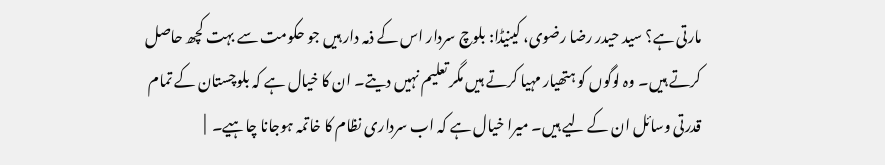مارتی ہے؟ سید حیدر رضا رضوی، کینیڈا: بلوچ سردار اس کے ذمہ دار ہیں جو حکومت سے بہت کچھ حاصل کرتے ہیں۔ وہ لوگوں کو ہتھیار مہیا کرتے ہیں مگر تعلیم نہیں دیتے۔ ان کا خیال ہے کہ بلوچستان کے تمام قدرتی وسائل ان کے لیے ہیں۔ میرا خیال ہے کہ اب سرداری نظام کا خاتمہ ہوجانا چاہیے۔  |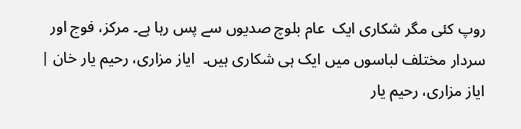روپ کئی مگر شکاری ایک  عام بلوچ صدیوں سے پس رہا ہے۔ مرکز، فوج اور سردار مختلف لباسوں میں ایک ہی شکاری ہیں۔  ایاز مزاری، رحیم یار خان |
ایاز مزاری، رحیم یار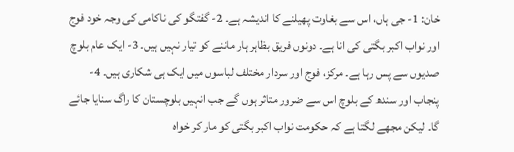خان: 1- جی ہاں، اس سے بغاوت پھیلنے کا اندیشہ ہے۔ 2- گفتگو کی ناکامی کی وجہ خود فوج اور نواب اکبر بگتی کی انا ہے۔ دونوں فریق بظاہر ہار ماننے کو تیار نہیں ہیں۔ 3- ایک عام بلوچ صدیوں سے پس رہا ہے۔ مرکز، فوج اور سردار مختلف لباسوں میں ایک ہی شکاری ہیں۔ 4- پنجاب اور سندھ کے بلوچ اس سے ضرور متاثر ہوں گے جب انہیں بلوچستان کا راگ سنایا جائے گا۔ لیکن مجھے لگتا ہے کہ حکومت نواب اکبر بگتی کو مار کر خواہ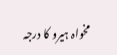مخواہ ہیرو کا درجہ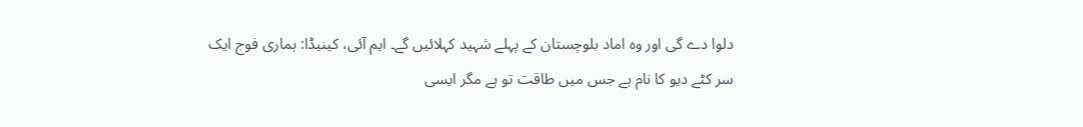دلوا دے گی اور وہ اماد بلوچستان کے پہلے شہید کہلائیں گے۔ ایم آئی، کینیڈا: ہماری فوج ایک سر کٹے دیو کا نام ہے جس میں طاقت تو ہے مگر ایسی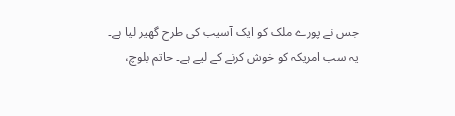جس نے پورے ملک کو ایک آسیب کی طرح گھیر لیا ہے۔ یہ سب امریکہ کو خوش کرنے کے لیے ہے۔ حاتم بلوچ،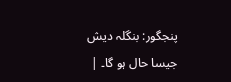پنجگور: بنگلہ دیش جیسا حال ہو گا۔ |